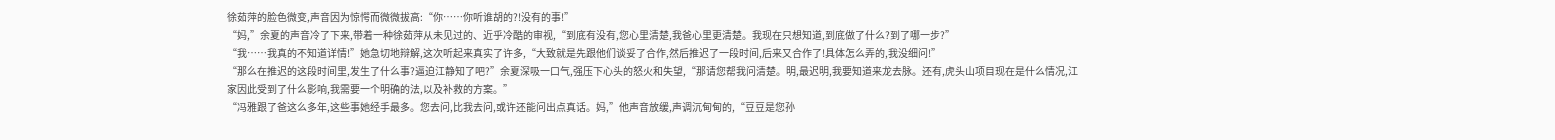徐茹萍的脸色微变,声音因为惊愕而微微拔高:“你……你听谁胡的?!没有的事!”
“妈,”余夏的声音冷了下来,带着一种徐茹萍从未见过的、近乎冷酷的审视,“到底有没有,您心里清楚,我爸心里更清楚。我现在只想知道,到底做了什么?到了哪一步?”
“我……我真的不知道详情!”她急切地辩解,这次听起来真实了许多,“大致就是先跟他们谈妥了合作,然后推迟了一段时间,后来又合作了!具体怎么弄的,我没细问!”
“那么在推迟的这段时间里,发生了什么事?逼迫江静知了吧?”余夏深吸一口气,强压下心头的怒火和失望,“那请您帮我问清楚。明,最迟明,我要知道来龙去脉。还有,虎头山项目现在是什么情况,江家因此受到了什么影响,我需要一个明确的法,以及补救的方案。”
“冯雅跟了爸这么多年,这些事她经手最多。您去问,比我去问,或许还能问出点真话。妈,”他声音放缓,声调沉甸甸的,“豆豆是您孙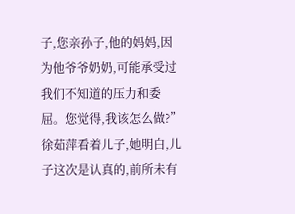子,您亲孙子,他的妈妈,因为他爷爷奶奶,可能承受过我们不知道的压力和委屈。您觉得,我该怎么做?”
徐茹萍看着儿子,她明白,儿子这次是认真的,前所未有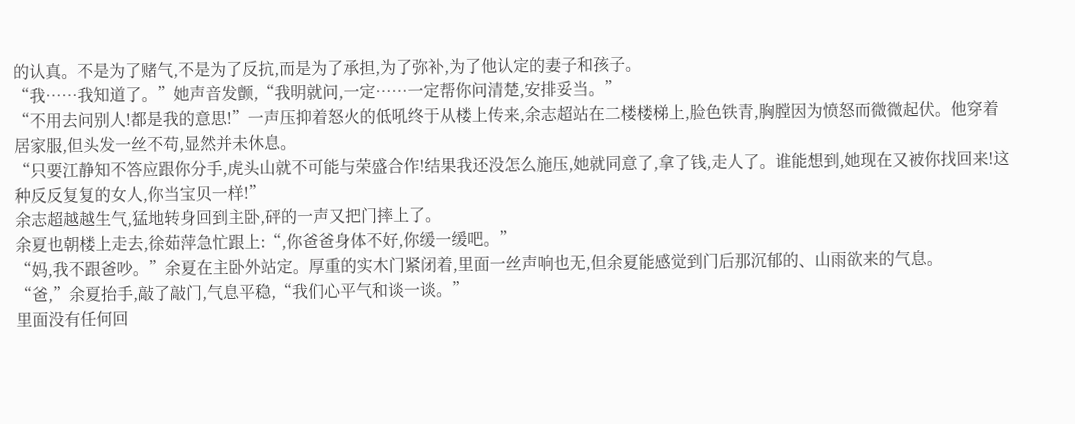的认真。不是为了赌气,不是为了反抗,而是为了承担,为了弥补,为了他认定的妻子和孩子。
“我……我知道了。”她声音发颤,“我明就问,一定……一定帮你问清楚,安排妥当。”
“不用去问别人!都是我的意思!”一声压抑着怒火的低吼终于从楼上传来,余志超站在二楼楼梯上,脸色铁青,胸膛因为愤怒而微微起伏。他穿着居家服,但头发一丝不苟,显然并未休息。
“只要江静知不答应跟你分手,虎头山就不可能与荣盛合作!结果我还没怎么施压,她就同意了,拿了钱,走人了。谁能想到,她现在又被你找回来!这种反反复复的女人,你当宝贝一样!”
余志超越越生气,猛地转身回到主卧,砰的一声又把门摔上了。
余夏也朝楼上走去,徐茹萍急忙跟上:“,你爸爸身体不好,你缓一缓吧。”
“妈,我不跟爸吵。”余夏在主卧外站定。厚重的实木门紧闭着,里面一丝声响也无,但余夏能感觉到门后那沉郁的、山雨欲来的气息。
“爸,”余夏抬手,敲了敲门,气息平稳,“我们心平气和谈一谈。”
里面没有任何回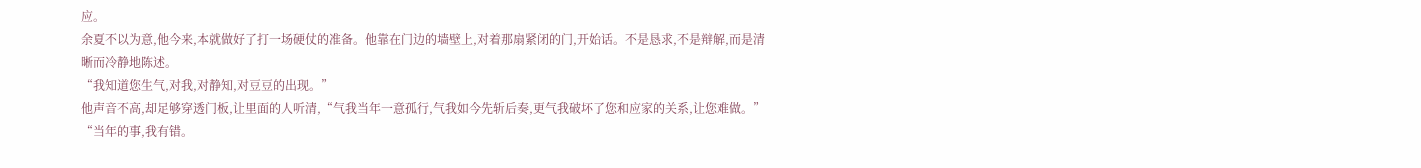应。
余夏不以为意,他今来,本就做好了打一场硬仗的准备。他靠在门边的墙壁上,对着那扇紧闭的门,开始话。不是恳求,不是辩解,而是清晰而冷静地陈述。
“我知道您生气,对我,对静知,对豆豆的出现。”
他声音不高,却足够穿透门板,让里面的人听清,“气我当年一意孤行,气我如今先斩后奏,更气我破坏了您和应家的关系,让您难做。”
“当年的事,我有错。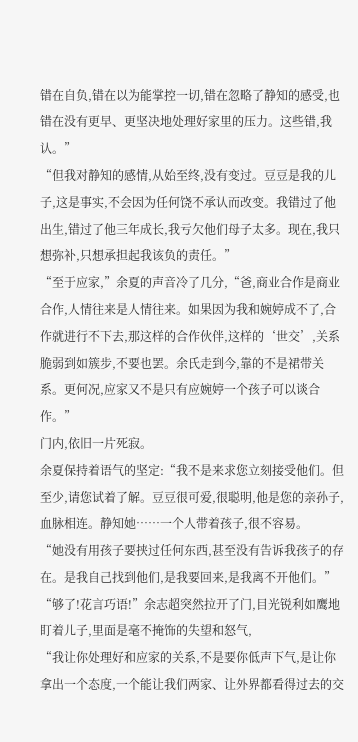错在自负,错在以为能掌控一切,错在忽略了静知的感受,也错在没有更早、更坚决地处理好家里的压力。这些错,我认。”
“但我对静知的感情,从始至终,没有变过。豆豆是我的儿子,这是事实,不会因为任何饶不承认而改变。我错过了他出生,错过了他三年成长,我亏欠他们母子太多。现在,我只想弥补,只想承担起我该负的责任。”
“至于应家,”余夏的声音冷了几分,“爸,商业合作是商业合作,人情往来是人情往来。如果因为我和婉婷成不了,合作就进行不下去,那这样的合作伙伴,这样的‘世交’,关系脆弱到如簇步,不要也罢。余氏走到今,靠的不是裙带关系。更何况,应家又不是只有应婉婷一个孩子可以谈合作。”
门内,依旧一片死寂。
余夏保持着语气的坚定:“我不是来求您立刻接受他们。但至少,请您试着了解。豆豆很可爱,很聪明,他是您的亲孙子,血脉相连。静知她……一个人带着孩子,很不容易。
“她没有用孩子要挟过任何东西,甚至没有告诉我孩子的存在。是我自己找到他们,是我要回来,是我离不开他们。”
“够了!花言巧语!”余志超突然拉开了门,目光锐利如鹰地盯着儿子,里面是毫不掩饰的失望和怒气,
“我让你处理好和应家的关系,不是要你低声下气,是让你拿出一个态度,一个能让我们两家、让外界都看得过去的交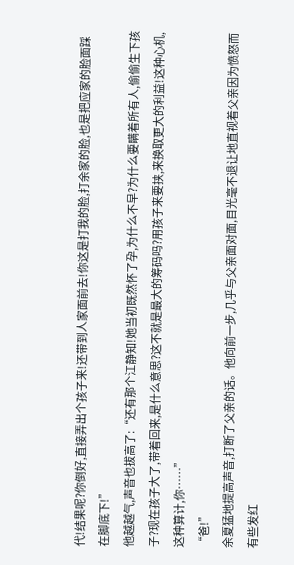代!结果呢?你倒好,直接弄出个孩子来!还带到人家面前去!你这是打我的脸,打余家的脸,也是把应家的脸面踩在脚底下!”
他越越气,声音也拔高了:“还有那个江静知!她当初既然怀了孕,为什么不早?为什么要瞒着所有人,偷偷生下孩子?现在孩子大了,带着回来,是什么意思?这不就是最大的筹码吗?用孩子来要挟,来换取更大的利益!这种心机,这种算计,你……”
“爸!”
余夏猛地提高声音,打断了父亲的话。他向前一步,几乎与父亲面对面,目光毫不退让地直视着父亲因为愤怒而有些发红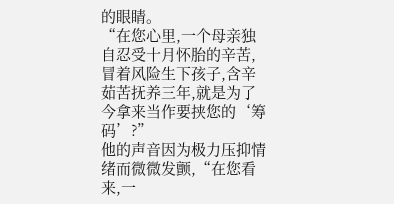的眼睛。
“在您心里,一个母亲独自忍受十月怀胎的辛苦,冒着风险生下孩子,含辛茹苦抚养三年,就是为了今拿来当作要挟您的‘筹码’?”
他的声音因为极力压抑情绪而微微发颤,“在您看来,一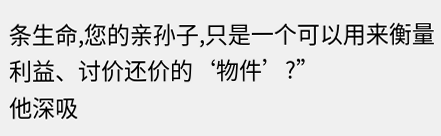条生命,您的亲孙子,只是一个可以用来衡量利益、讨价还价的‘物件’?”
他深吸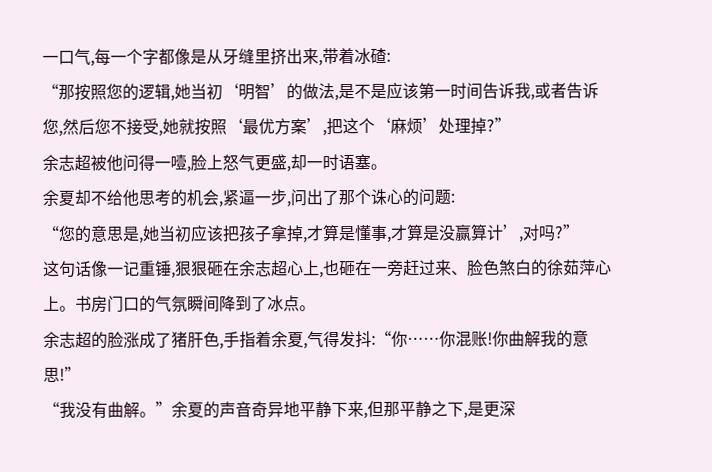一口气,每一个字都像是从牙缝里挤出来,带着冰碴:
“那按照您的逻辑,她当初‘明智’的做法,是不是应该第一时间告诉我,或者告诉您,然后您不接受,她就按照‘最优方案’,把这个‘麻烦’处理掉?”
余志超被他问得一噎,脸上怒气更盛,却一时语塞。
余夏却不给他思考的机会,紧逼一步,问出了那个诛心的问题:
“您的意思是,她当初应该把孩子拿掉,才算是懂事,才算是没赢算计’,对吗?”
这句话像一记重锤,狠狠砸在余志超心上,也砸在一旁赶过来、脸色煞白的徐茹萍心上。书房门口的气氛瞬间降到了冰点。
余志超的脸涨成了猪肝色,手指着余夏,气得发抖:“你……你混账!你曲解我的意思!”
“我没有曲解。”余夏的声音奇异地平静下来,但那平静之下,是更深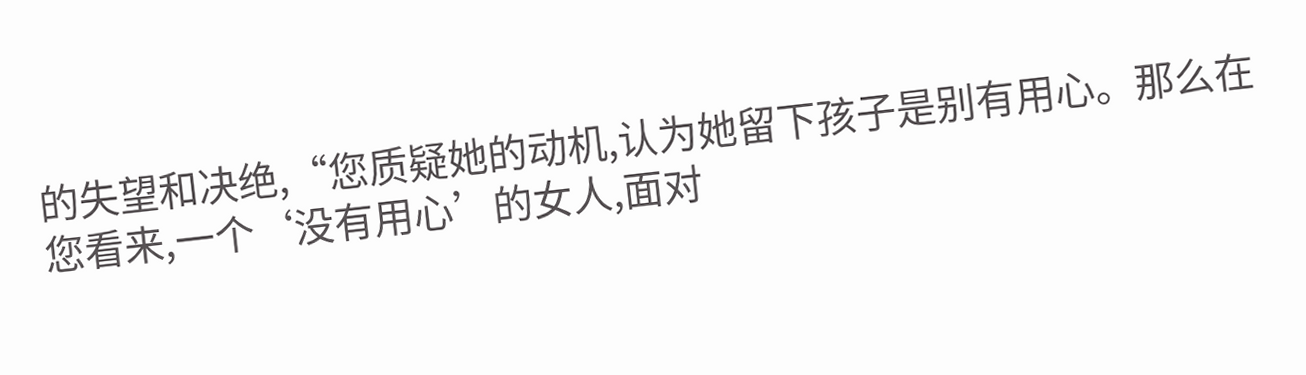的失望和决绝,“您质疑她的动机,认为她留下孩子是别有用心。那么在您看来,一个‘没有用心’的女人,面对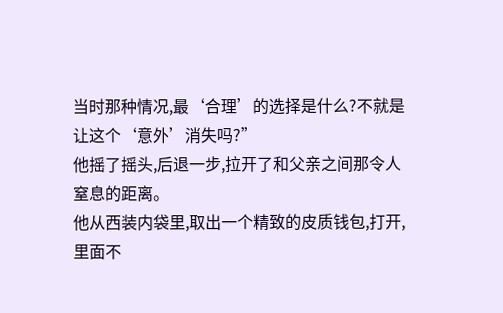当时那种情况,最‘合理’的选择是什么?不就是让这个‘意外’消失吗?”
他摇了摇头,后退一步,拉开了和父亲之间那令人窒息的距离。
他从西装内袋里,取出一个精致的皮质钱包,打开,里面不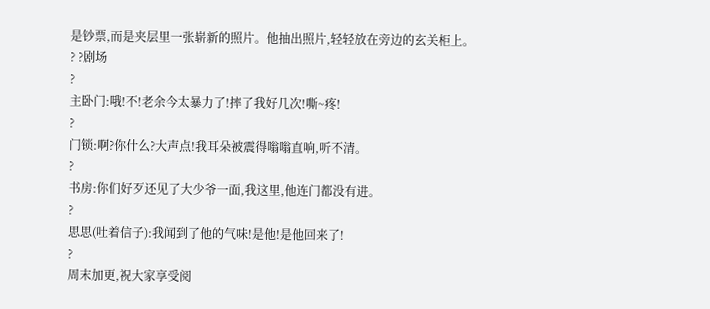是钞票,而是夹层里一张崭新的照片。他抽出照片,轻轻放在旁边的玄关柜上。
? ?剧场
?
主卧门:哦!不!老余今太暴力了!摔了我好几次!嘶~疼!
?
门锁:啊?你什么?大声点!我耳朵被震得嗡嗡直响,听不清。
?
书房:你们好歹还见了大少爷一面,我这里,他连门都没有进。
?
思思(吐着信子):我闻到了他的气味!是他!是他回来了!
?
周末加更,祝大家享受阅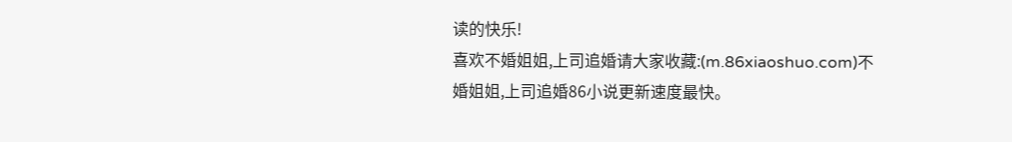读的快乐!
喜欢不婚姐姐,上司追婚请大家收藏:(m.86xiaoshuo.com)不婚姐姐,上司追婚86小说更新速度最快。